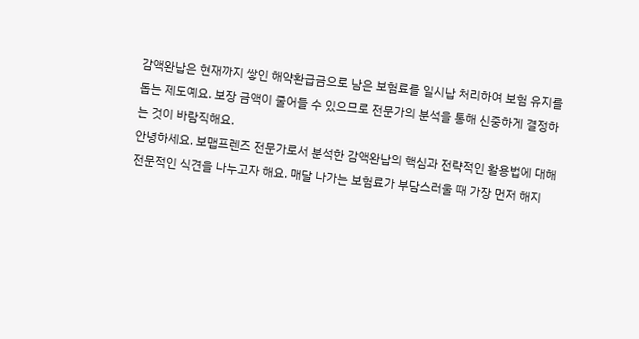감액완납은 현재까지 쌓인 해약환급금으로 남은 보험료를 일시납 처리하여 보험 유지를 돕는 제도예요. 보장 금액이 줄어들 수 있으므로 전문가의 분석을 통해 신중하게 결정하는 것이 바람직해요.
안녕하세요. 보맵프렌즈 전문가로서 분석한 감액완납의 핵심과 전략적인 활용법에 대해 전문적인 식견을 나누고자 해요. 매달 나가는 보험료가 부담스러울 때 가장 먼저 해지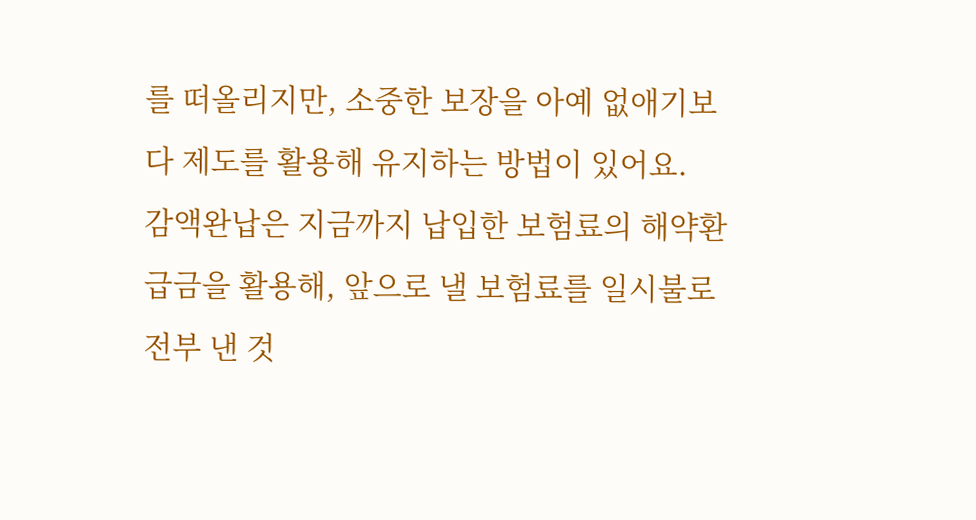를 떠올리지만, 소중한 보장을 아예 없애기보다 제도를 활용해 유지하는 방법이 있어요.
감액완납은 지금까지 납입한 보험료의 해약환급금을 활용해, 앞으로 낼 보험료를 일시불로 전부 낸 것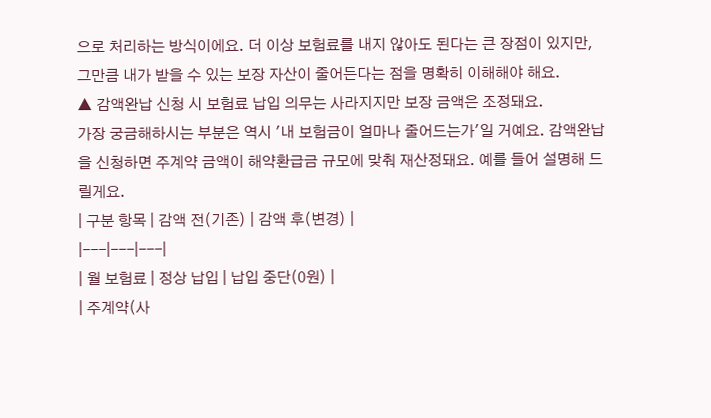으로 처리하는 방식이에요. 더 이상 보험료를 내지 않아도 된다는 큰 장점이 있지만, 그만큼 내가 받을 수 있는 보장 자산이 줄어든다는 점을 명확히 이해해야 해요.
▲ 감액완납 신청 시 보험료 납입 의무는 사라지지만 보장 금액은 조정돼요.
가장 궁금해하시는 부분은 역시 '내 보험금이 얼마나 줄어드는가'일 거예요. 감액완납을 신청하면 주계약 금액이 해약환급금 규모에 맞춰 재산정돼요. 예를 들어 설명해 드릴게요.
| 구분 항목 | 감액 전(기존) | 감액 후(변경) |
|---|---|---|
| 월 보험료 | 정상 납입 | 납입 중단(0원) |
| 주계약(사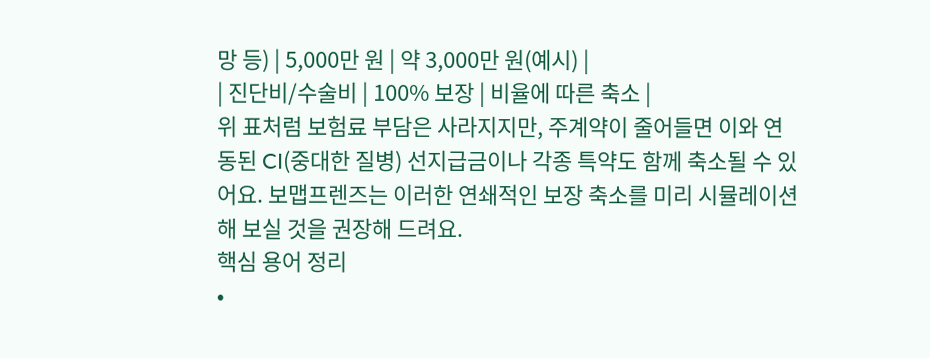망 등) | 5,000만 원 | 약 3,000만 원(예시) |
| 진단비/수술비 | 100% 보장 | 비율에 따른 축소 |
위 표처럼 보험료 부담은 사라지지만, 주계약이 줄어들면 이와 연동된 CI(중대한 질병) 선지급금이나 각종 특약도 함께 축소될 수 있어요. 보맵프렌즈는 이러한 연쇄적인 보장 축소를 미리 시뮬레이션해 보실 것을 권장해 드려요.
핵심 용어 정리
•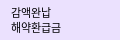감액완납
해약환급금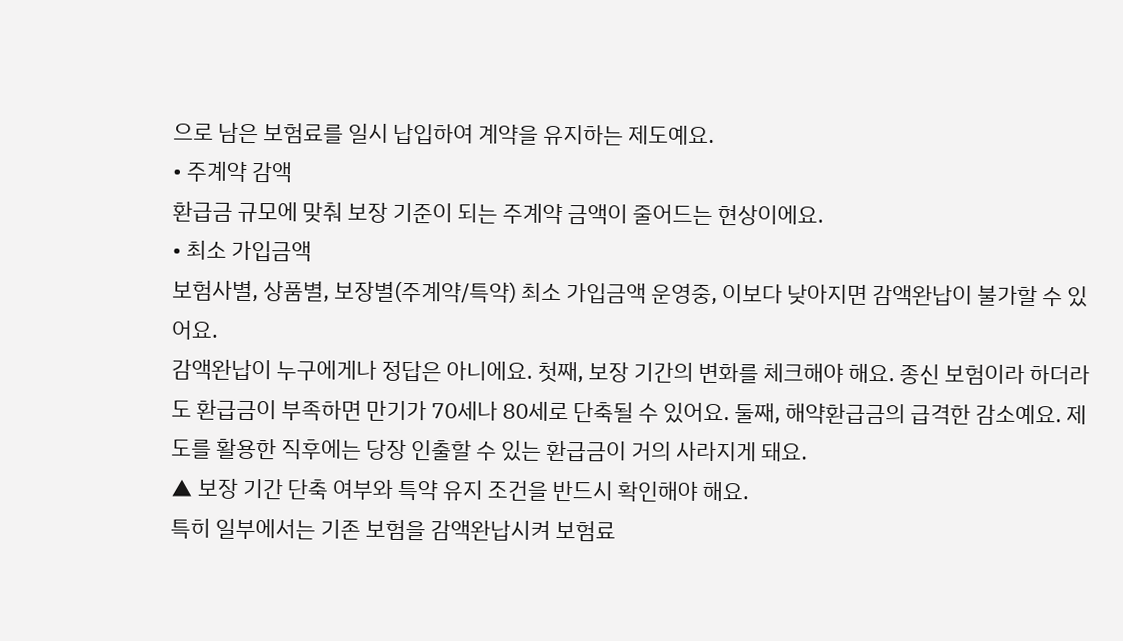으로 남은 보험료를 일시 납입하여 계약을 유지하는 제도예요.
• 주계약 감액
환급금 규모에 맞춰 보장 기준이 되는 주계약 금액이 줄어드는 현상이에요.
• 최소 가입금액
보험사별, 상품별, 보장별(주계약/특약) 최소 가입금액 운영중, 이보다 낮아지면 감액완납이 불가할 수 있어요.
감액완납이 누구에게나 정답은 아니에요. 첫째, 보장 기간의 변화를 체크해야 해요. 종신 보험이라 하더라도 환급금이 부족하면 만기가 70세나 80세로 단축될 수 있어요. 둘째, 해약환급금의 급격한 감소예요. 제도를 활용한 직후에는 당장 인출할 수 있는 환급금이 거의 사라지게 돼요.
▲ 보장 기간 단축 여부와 특약 유지 조건을 반드시 확인해야 해요.
특히 일부에서는 기존 보험을 감액완납시켜 보험료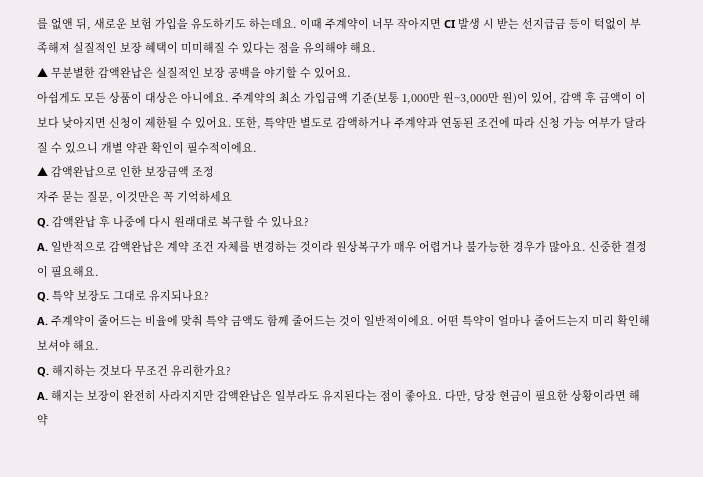를 없앤 뒤, 새로운 보험 가입을 유도하기도 하는데요. 이때 주계약이 너무 작아지면 CI 발생 시 받는 선지급금 등이 턱없이 부족해져 실질적인 보장 혜택이 미미해질 수 있다는 점을 유의해야 해요.
▲ 무분별한 감액완납은 실질적인 보장 공백을 야기할 수 있어요.
아쉽게도 모든 상품이 대상은 아니에요. 주계약의 최소 가입금액 기준(보통 1,000만 원~3,000만 원)이 있어, 감액 후 금액이 이보다 낮아지면 신청이 제한될 수 있어요. 또한, 특약만 별도로 감액하거나 주계약과 연동된 조건에 따라 신청 가능 여부가 달라질 수 있으니 개별 약관 확인이 필수적이에요.
▲ 감액완납으로 인한 보장금액 조정
자주 묻는 질문, 이것만은 꼭 기억하세요
Q. 감액완납 후 나중에 다시 원래대로 복구할 수 있나요?
A. 일반적으로 감액완납은 계약 조건 자체를 변경하는 것이라 원상복구가 매우 어렵거나 불가능한 경우가 많아요. 신중한 결정이 필요해요.
Q. 특약 보장도 그대로 유지되나요?
A. 주계약이 줄어드는 비율에 맞춰 특약 금액도 함께 줄어드는 것이 일반적이에요. 어떤 특약이 얼마나 줄어드는지 미리 확인해 보셔야 해요.
Q. 해지하는 것보다 무조건 유리한가요?
A. 해지는 보장이 완전히 사라지지만 감액완납은 일부라도 유지된다는 점이 좋아요. 다만, 당장 현금이 필요한 상황이라면 해약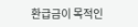환급금이 목적인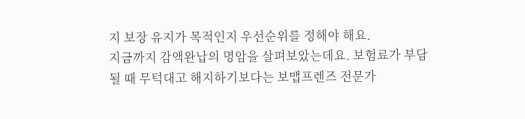지 보장 유지가 목적인지 우선순위를 정해야 해요.
지금까지 감액완납의 명암을 살펴보았는데요. 보험료가 부담될 때 무턱대고 해지하기보다는 보맵프렌즈 전문가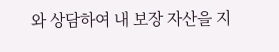와 상담하여 내 보장 자산을 지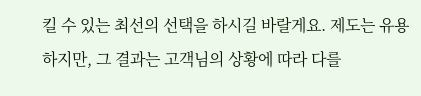킬 수 있는 최선의 선택을 하시길 바랄게요. 제도는 유용하지만, 그 결과는 고객님의 상황에 따라 다를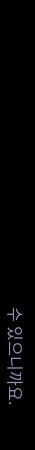수 있으니까요.